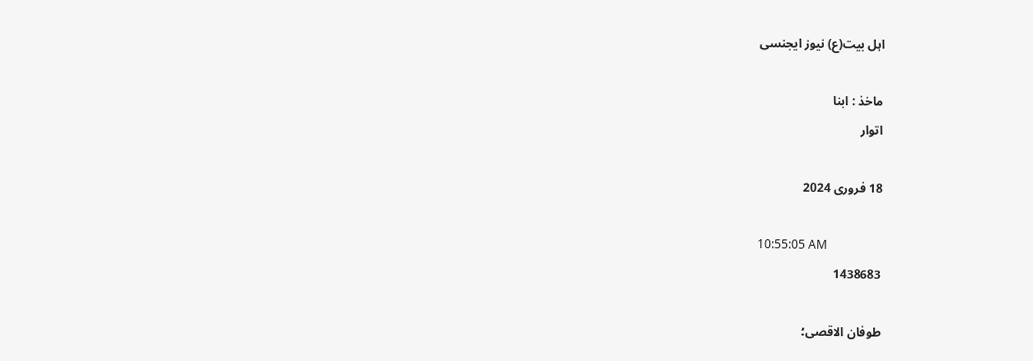اہل بیت(ع) نیوز ایجنسی

ماخذ : ابنا
اتوار

18 فروری 2024

10:55:05 AM
1438683

طوفان الاقصی؛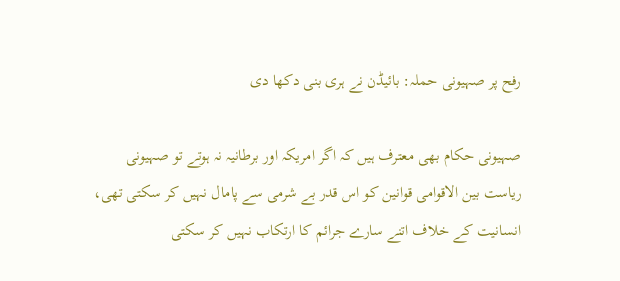رفح پر صہیونی حملہ: بائیڈن نے ہری بنی دکھا دی

صہیونی حکام بھی معترف ہیں کہ اگر امریکہ اور برطانیہ نہ ہوتے تو صہیونی ریاست بین الاقوامی قوانین کو اس قدر بے شرمی سے پامال نہیں کر سکتی تھی، انسانیت کے خلاف اتنے سارے جرائم کا ارتکاب نہیں کر سکتی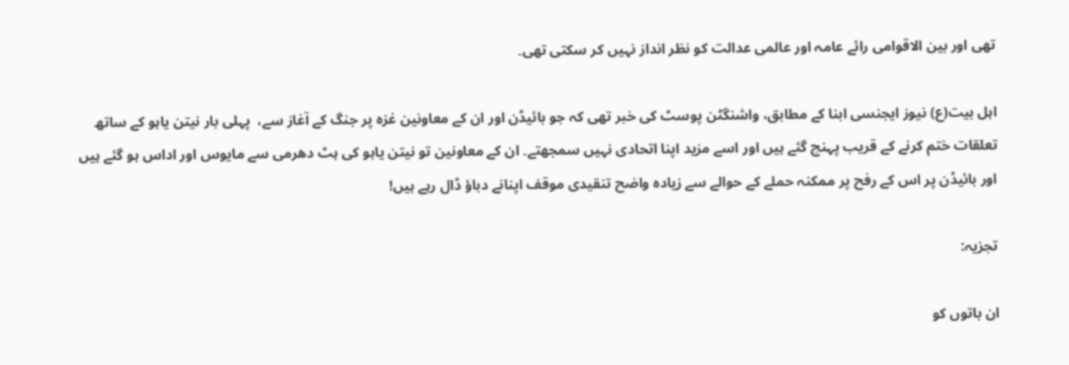تھی اور بین الاقوامی رائے عامہ اور عالمی عدالت کو نظر انداز نہیں کر سکتی تھی۔

اہل بیت(ع) نیوز ایجنسی ابنا کے مطابق، واشنگٹن پوسٹ کی خبر تھی کہ جو بائیڈن اور ان کے معاونین غزہ پر جنگ کے آغاز سے،  پہلی بار نیتن یاہو کے ساتھ تعلقات ختم کرنے کے قریب پہنچ گئے ہیں اور اسے مزید اپنا اتحادی نہیں سمجھتے۔ ان کے معاونین تو نیتن یاہو کی ہٹ دھرمی سے مایوس اور اداس ہو گئے ہیں اور بائیڈن پر اس کے رفح پر ممکنہ حملے کے حوالے سے زیادہ واضح تنقیدی موقف اپنانے دباؤ ڈال رہے ہیں!

تجزیہ:

ان باتوں کو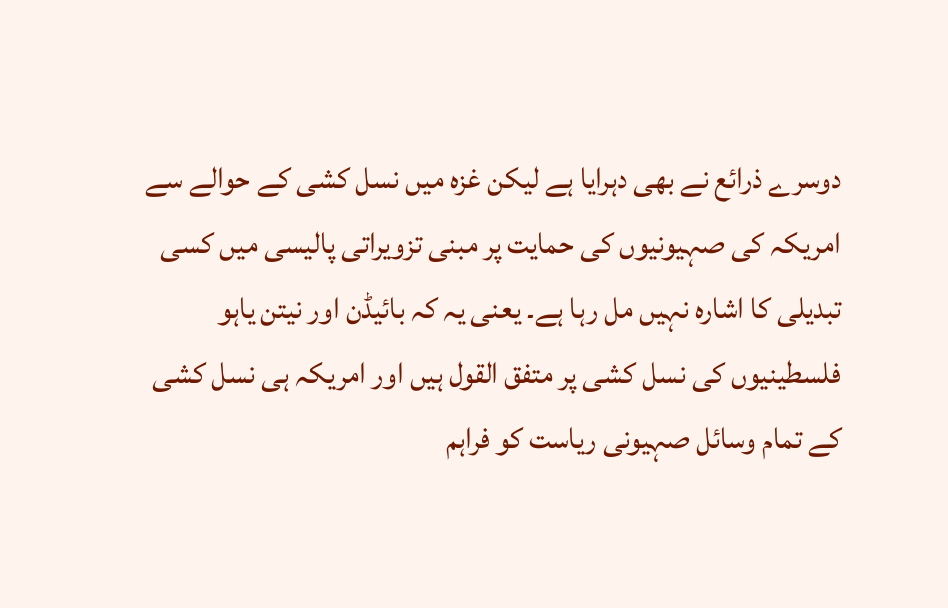دوسرے ذرائع نے بھی دہرایا ہے لیکن غزہ میں نسل کشی کے حوالے سے امریکہ کی صہیونیوں کی حمایت پر مبنی تزویراتی پالیسی میں کسی تبدیلی کا اشارہ نہیں مل رہا ہے۔ یعنی یہ کہ بائیڈن اور نیتن یاہو فلسطینیوں کی نسل کشی پر متفق القول ہیں اور امریکہ ہی نسل کشی کے تمام وسائل صہیونی ریاست کو فراہم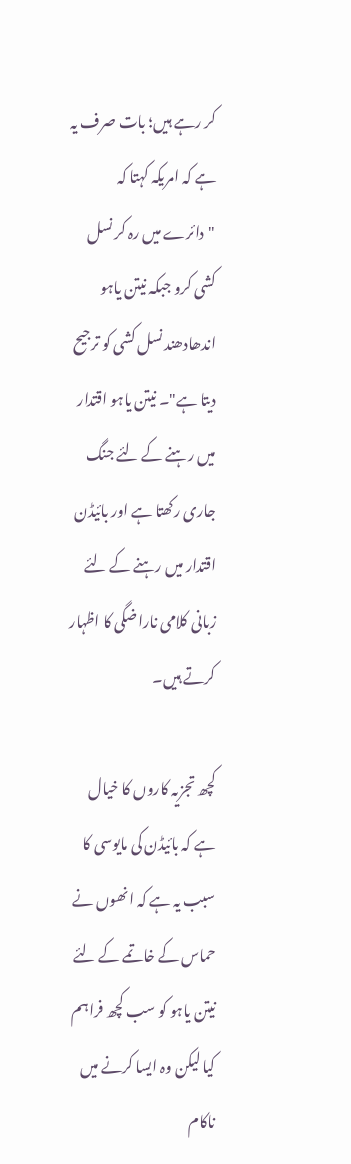کر رہے ہیں؛ بات صرف یہ ہے کہ امریکہ کہتا کہ "دائرے میں رہ کر نسل کشی کرو جبکہ نیتن یاہو اندھادھند نسل کشی کو ترجیح دیتا ہے"۔ نیتن یاہو اقتدار میں رہنے کے لئے جنگ جاری رکھتا ہے اور بائیڈن اقتدار میں رہنے کے لئے زبانی کلامی ناراضگی کا اظہار کرتے ہيں۔

کچھ تجزیہ کاروں کا خیال ہے کہ بائیڈن کی مایوسی کا سبب یہ ہے کہ انھوں نے حماس کے خاتمے کے لئے نیتن یاہو کو سب کچھ فراہم کیا لیکن وہ ایسا کرنے میں ناکام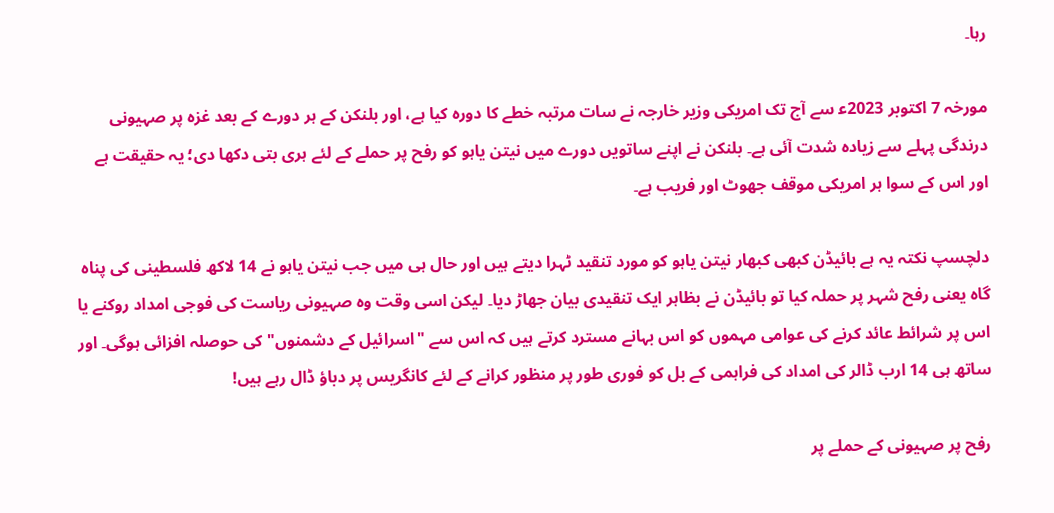رہا۔

مورخہ 7 اکتوبر 2023ع‍ سے آج تک امریکی وزیر خارجہ نے سات مرتبہ خطے کا دورہ کیا ہے، اور بلنکن کے ہر دورے کے بعد غزہ پر صہیونی درندگی پہلے سے زیادہ شدت آئی ہے۔ بلنکن نے اپنے ساتویں دورے میں نیتن یاہو کو رفح پر حملے کے لئے ہری بتی دکھا دی؛ یہ حقیقت ہے اور اس کے سوا ہر امریکی موقف جھوٹ اور فریب ہے۔

دلچسپ نکتہ یہ ہے بائیڈن کبھی کبھار نیتن یاہو کو مورد تنقید ٹہرا دیتے ہیں اور حال ہی میں جب نیتن یاہو نے 14 لاکھ فلسطینی کی پناہ گاہ یعنی رفح شہر پر حملہ کیا تو بائیڈن نے بظاہر ایک تنقیدی بیان جھاڑ دیا۔ لیکن اسی وقت وہ صہیونی ریاست کی فوجی امداد روکنے یا اس پر شرائط عائد کرنے کی عوامی مہموں کو اس بہانے مسترد کرتے ہیں کہ اس سے "اسرائیل کے دشمنوں" کی حوصلہ افزائی ہوگی۔ اور ساتھ ہی 14 ارب ڈالر کی امداد کی فراہمی کے بل کو فوری طور پر منظور کرانے کے لئے کانگریس پر دباؤ ڈال رہے ہیں!

رفح پر صہیونی کے حملے پر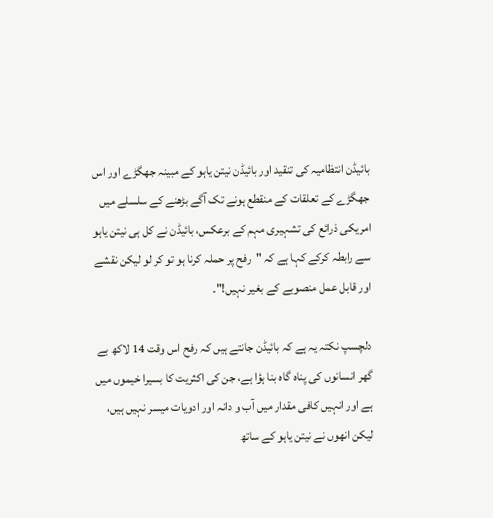بائیڈن انتظامیہ کی تنقید اور بائیڈن نیتن یاہو کے مبینہ جھگڑے اور اس جھگڑے کے تعلقات کے منقطع ہونے تک آگے بڑھنے کے سلسلے میں امریکی ذرائع کی تشہیری مہم کے برعکس، بائیڈن نے کل ہی نیتن یاہو سے رابطہ کرکے کہا ہے کہ "رفح پر حملہ کرنا ہو تو کر لو لیکن نقشے اور قابل عمل منصوبے کے بغیر نہیں!"۔

دلچسپ نکتہ یہ ہے کہ بائیڈن جانتے ہیں کہ رفح اس وقت 14 لاکھ بے گھر انسانوں کی پناہ گاہ بنا ہؤا ہے، جن کی اکثریت کا بسیرا خیموں میں ہے اور انہیں کافی مقدار میں آب و دانہ اور ادویات میسر نہیں ہیں، لیکن انھوں نے نیتن یاہو کے ساتھ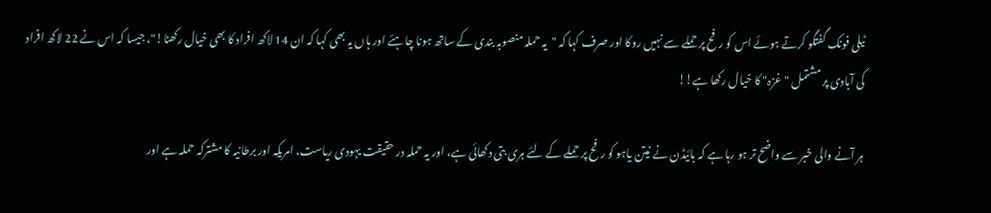ٹیلی فونک گفتگو کرتے ہوئے اس کو رفح پر حملے سے نہیں روکا اور صرف کہا کہ "یہ حملہ منصوبہ بندی کے ساتھ ہونا چاہئے اور ہاں یہ بھی کہا کہ ان 14 لاکھ افراد کا بھی خیال رکھنا!"، جیسا کہ اس نے 22 لاکھ افراد کی آبادی پر مشتمل "غزہ" کا خیال رکھا ہے!!

ہر آنے والی خبر سے واضح تر ہو رہا ہے کہ بائیڈن نے نیتن یاہو کو رفح پر حملے کے لئے ہری بتی دکھائی ہے، اور یہ حملہ در حقیقت یہودی ریاست، امریکہ اور برطانیہ کا مشترکہ حملہ ہے اور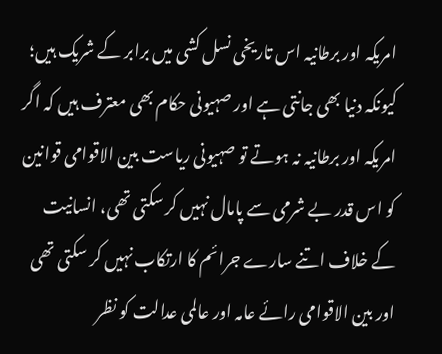امریکہ اور برطانیہ اس تاریخی نسل کشی میں برابر کے شریک ہیں؛ کیونکہ دنیا بھی جانتی ہے اور صہیونی حکام بھی معترف ہیں کہ اگر امریکہ اور برطانیہ نہ ہوتے تو صہیونی ریاست بین الاقوامی قوانین کو اس قدر بے شرمی سے پامال نہیں کر سکتی تھی، انسانیت کے خلاف اتنے سارے جرائم کا ارتکاب نہیں کر سکتی تھی اور بین الاقوامی رائے عامہ اور عالمی عدالت کو نظر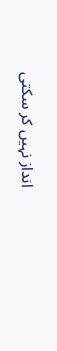انداز نہیں کر سکتی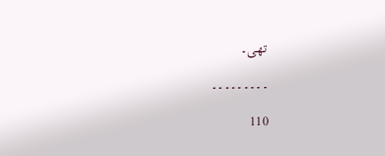تھی۔

۔۔۔۔۔۔۔۔۔

110